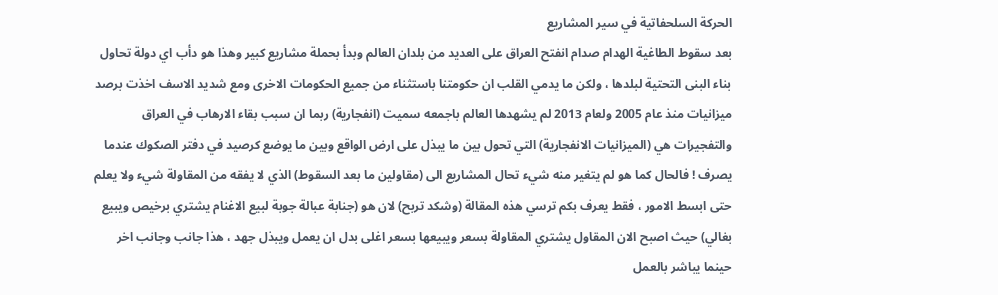الحركة السلحفاتية في سير المشاريع
بعد سقوط الطاغية الهدام صدام انفتح العراق على العديد من بلدان العالم وبدأ بحملة مشاريع كبير وهذا هو دأب اي دولة تحاول بناء البنى التحتية لبلدها ، ولكن ما يدمي القلب ان حكومتنا باستثناء من جميع الحكومات الاخرى ومع شديد الاسف اخذت برصد ميزانيات منذ عام 2005 ولعام 2013 لم يشهدها العالم باجمعه سميت (انفجارية) ربما ان سبب بقاء الارهاب في العراق والتفجيرات هي (الميزانيات الانفجارية) التي تحول بين ما يبذل على ارض الواقع وبين ما يوضع كرصيد في دفتر الصكوك عندما يصرف ! فالحال كما هو لم يتغير منه شيء تحال المشاريع الى (مقاولين ما بعد السقوط) الذي لا يفقه من المقاولة شيء ولا يعلم حتى ابسط الامور ، فقط يعرف بكم ترسي هذه المقالة (وشكد تربح) لان هو (جنابة عبالة جوبة لبيع الاغنام يشتري برخيص ويبيع بغالي) حيث اصبح الان المقاول يشتري المقاولة بسعر ويبيعها بسعر اغلى بدل ان يعمل ويبذل جهد ، هذا جانب وجانب اخر حينما يباشر بالعمل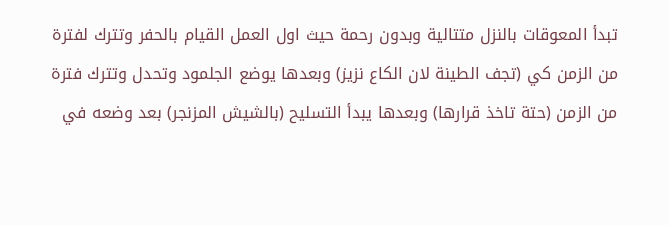تبدأ المعوقات بالنزل متتالية وبدون رحمة حيث اول العمل القيام بالحفر وتترك لفترة من الزمن كي (تجف الطينة لان الكاع نزيز) وبعدها يوضع الجلمود وتحدل وتترك فترة من الزمن (حتة تاخذ قرارها) وبعدها يبدأ التسليح (بالشيش المزنجر) بعد وضعه في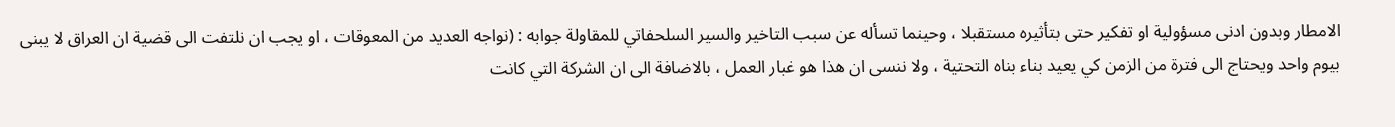الامطار وبدون ادنى مسؤولية او تفكير حتى بتأثيره مستقبلا ، وحينما تسأله عن سبب التاخير والسير السلحفاتي للمقاولة جوابه : (نواجه العديد من المعوقات ، او يجب ان نلتفت الى قضية ان العراق لا يبنى بيوم واحد ويحتاج الى فترة من الزمن كي يعيد بناء بناه التحتية ، ولا ننسى ان هذا هو غبار العمل ، بالاضافة الى ان الشركة التي كانت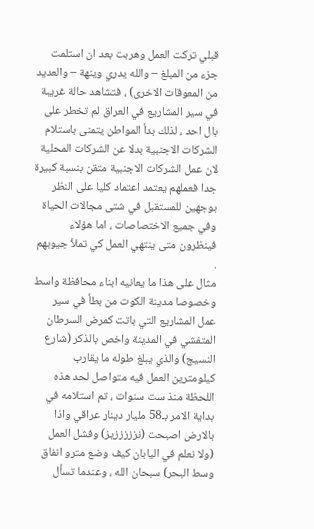قبلي تركت العمل وهربت بعد ان استلمت جزء من المبلغ – والله يدري وينهة – والعديد من المعوقات الاخرى) ، فتشاهد حالة غريبة في سير المشاريع في العراق لم تخطر على
بال احد ، لذلك بدأ المواطن يتمنى باستلام الشركات الاجنبية بدلا عن الشركات المحلية لان عمل الشركات الاجنبية متقن بنسبة كبيرة جدا فعملهم يعتمد اعتماد كليا على النظر بوجهين للمستقبل في شتى مجالات الحياة وفي جميع الاختصاصات ، اما هؤلاء فينظرون متى ينتهي العمل كي تملأ جيوبهم .
مثال على هذا ما يعانيه ابناء محافظة واسط وخصوصا مدينة الكوت من بطأ في سير عمل المشاريع التي باتت كمرض السرطان المتفشي في المدينة واخص بالذكر (شارع النسيج) والذي يبلغ طوله ما يقارب كيلومترين العمل فيه متواصل لحد هذه اللحظة منذ ست سنوات ، تم استلامه في بداية الامر بـ58 مليار دينار عراقي واذا بالارض اصبحت (نزززززيز) وفشل العمل (ولا نعلم في اليابان كيف وضع مترو انفاق وسط البحر) سبحان الله ، وعندما تسأل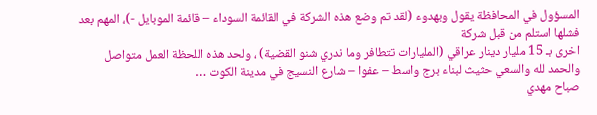المسؤول في المحافظة يقول وبهدوء (لقد تم وضع هذه الشركة في القائمة السوداء – قائمة الموبايل -)، المهم بعد فشلها استلم من قبل شركة
اخرى بـ 15 مليار دينار عراقي (المليارات تتطافر وما ندري شنو القضية) ، ولحد هذه اللحظة العمل متواصل والحمد لله والسعي حثيث لبناء برج واسط – عفوا – شارع النسيج في مدينة الكوت …
صباح مهدي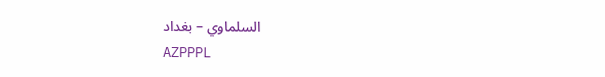السلماوي – بغداد
AZPPPL